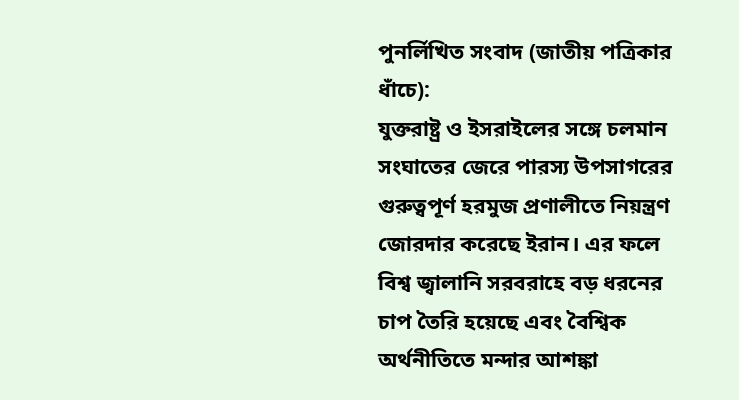পুনর্লিখিত সংবাদ (জাতীয় পত্রিকার ধাঁচে):
যুক্তরাষ্ট্র ও ইসরাইলের সঙ্গে চলমান সংঘাতের জেরে পারস্য উপসাগরের গুরুত্বপূর্ণ হরমুজ প্রণালীতে নিয়ন্ত্রণ জোরদার করেছে ইরান। এর ফলে বিশ্ব জ্বালানি সরবরাহে বড় ধরনের চাপ তৈরি হয়েছে এবং বৈশ্বিক অর্থনীতিতে মন্দার আশঙ্কা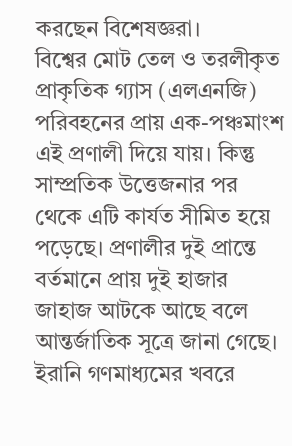করছেন বিশেষজ্ঞরা।
বিশ্বের মোট তেল ও তরলীকৃত প্রাকৃতিক গ্যাস (এলএনজি) পরিবহনের প্রায় এক-পঞ্চমাংশ এই প্রণালী দিয়ে যায়। কিন্তু সাম্প্রতিক উত্তেজনার পর থেকে এটি কার্যত সীমিত হয়ে পড়েছে। প্রণালীর দুই প্রান্তে বর্তমানে প্রায় দুই হাজার জাহাজ আটকে আছে বলে আন্তর্জাতিক সূত্রে জানা গেছে।
ইরানি গণমাধ্যমের খবরে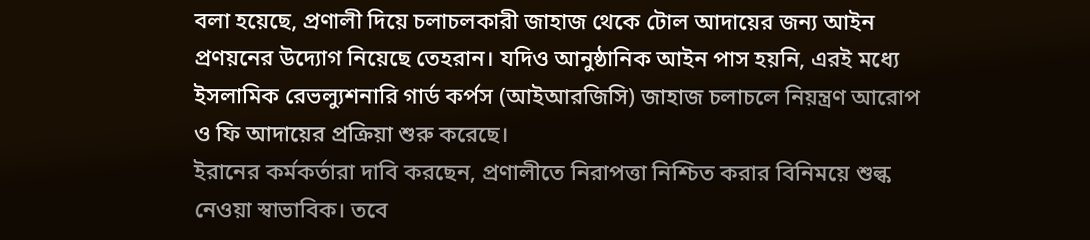বলা হয়েছে, প্রণালী দিয়ে চলাচলকারী জাহাজ থেকে টোল আদায়ের জন্য আইন প্রণয়নের উদ্যোগ নিয়েছে তেহরান। যদিও আনুষ্ঠানিক আইন পাস হয়নি, এরই মধ্যে ইসলামিক রেভল্যুশনারি গার্ড কর্পস (আইআরজিসি) জাহাজ চলাচলে নিয়ন্ত্রণ আরোপ ও ফি আদায়ের প্রক্রিয়া শুরু করেছে।
ইরানের কর্মকর্তারা দাবি করছেন, প্রণালীতে নিরাপত্তা নিশ্চিত করার বিনিময়ে শুল্ক নেওয়া স্বাভাবিক। তবে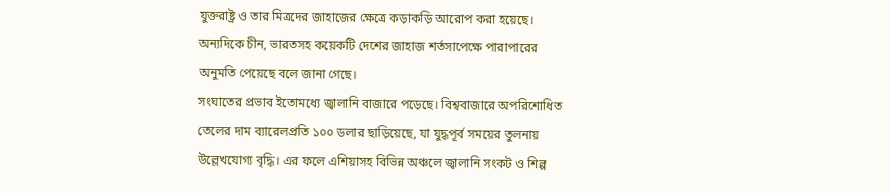যুক্তরাষ্ট্র ও তার মিত্রদের জাহাজের ক্ষেত্রে কড়াকড়ি আরোপ করা হয়েছে। অন্যদিকে চীন, ভারতসহ কয়েকটি দেশের জাহাজ শর্তসাপেক্ষে পারাপারের অনুমতি পেয়েছে বলে জানা গেছে।
সংঘাতের প্রভাব ইতোমধ্যে জ্বালানি বাজারে পড়েছে। বিশ্ববাজারে অপরিশোধিত তেলের দাম ব্যারেলপ্রতি ১০০ ডলার ছাড়িয়েছে, যা যুদ্ধপূর্ব সময়ের তুলনায় উল্লেখযোগ্য বৃদ্ধি। এর ফলে এশিয়াসহ বিভিন্ন অঞ্চলে জ্বালানি সংকট ও শিল্প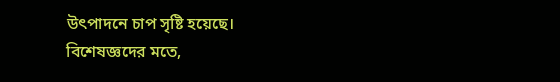উৎপাদনে চাপ সৃষ্টি হয়েছে।
বিশেষজ্ঞদের মতে,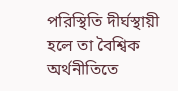পরিস্থিতি দীর্ঘস্থায়ী হলে তা বৈশ্বিক অর্থনীতিতে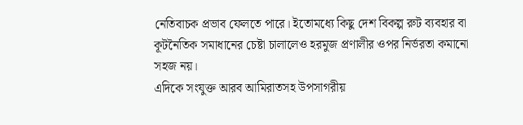নেতিবাচক প্রভাব ফেলতে পারে। ইতোমধ্যে কিছু দেশ বিকল্প রুট ব্যবহার বা কূটনৈতিক সমাধানের চেষ্টা চালালেও হরমুজ প্রণালীর ওপর নির্ভরতা কমানো সহজ নয়।
এদিকে সংযুক্ত আরব আমিরাতসহ উপসাগরীয়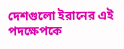দেশগুলো ইরানের এই পদক্ষেপকে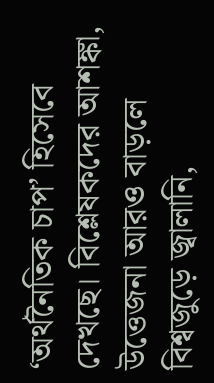‘অর্থনৈতিক চাপ’ হিসেবে দেখছে। বিশ্লেষকদের আশঙ্কা, উত্তেজনা আরও বাড়লে বিশ্বজুড়ে জ্বালানি,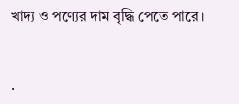খাদ্য ও পণ্যের দাম বৃদ্ধি পেতে পারে।


.